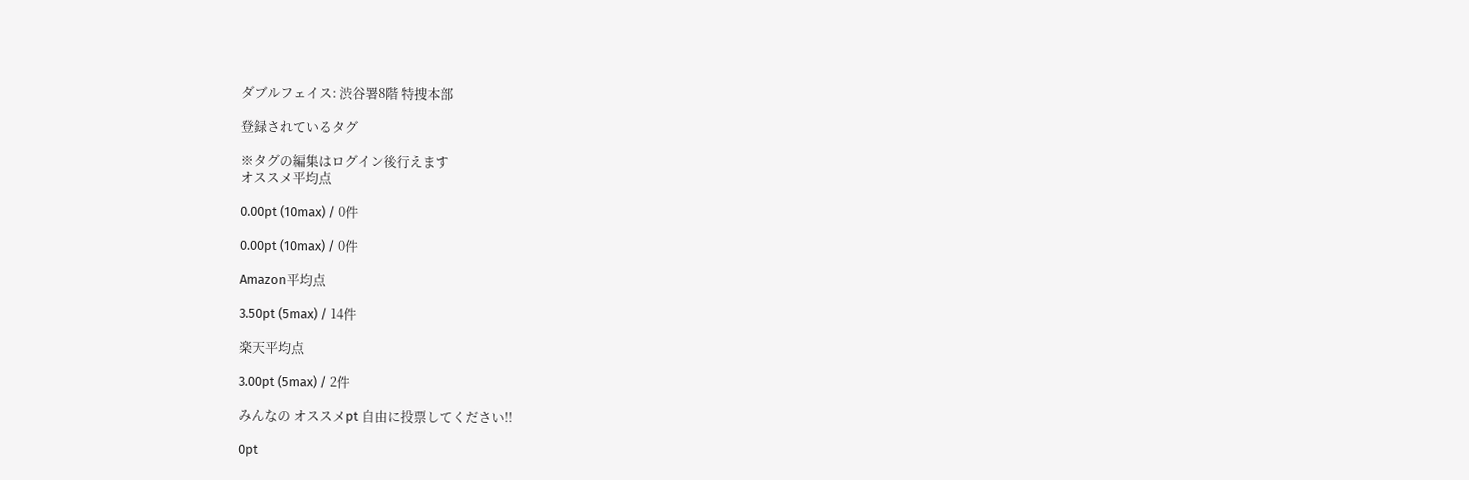ダブルフェイス: 渋谷署8階 特捜本部

登録されているタグ

※タグの編集はログイン後行えます
オススメ平均点

0.00pt (10max) / 0件

0.00pt (10max) / 0件

Amazon平均点

3.50pt (5max) / 14件

楽天平均点

3.00pt (5max) / 2件

みんなの オススメpt 自由に投票してください!!

0pt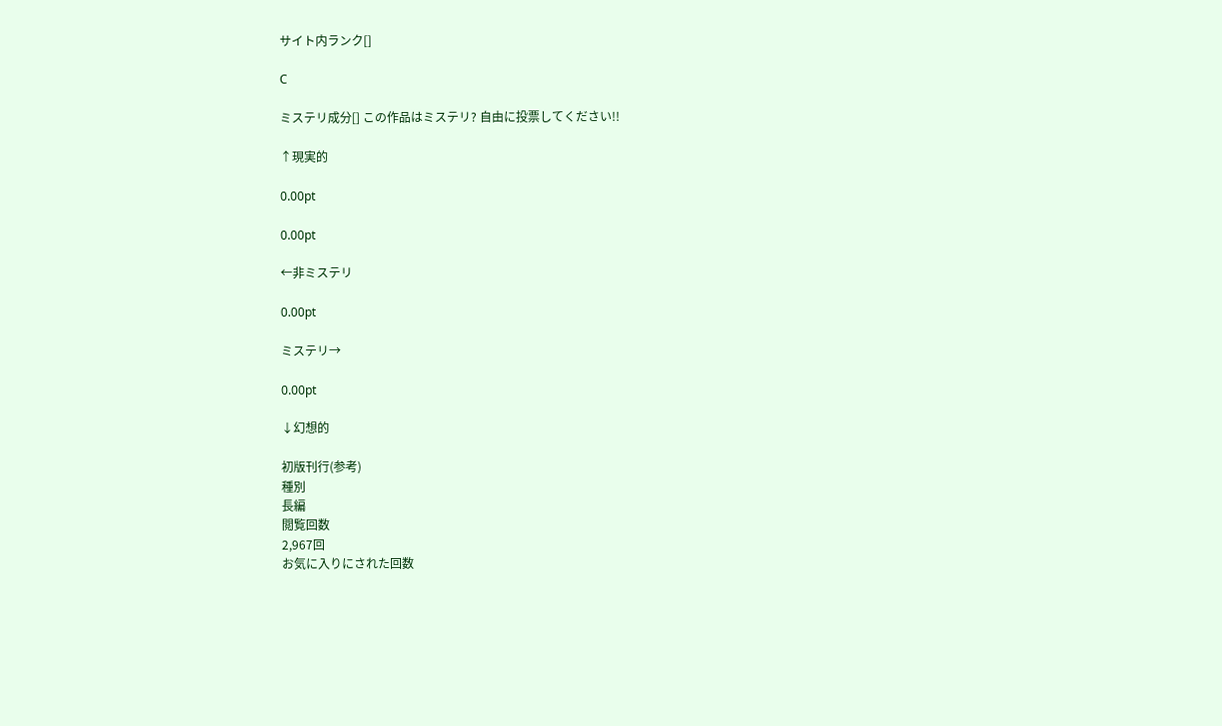サイト内ランク[]

C

ミステリ成分[] この作品はミステリ? 自由に投票してください!!

↑現実的

0.00pt

0.00pt

←非ミステリ

0.00pt

ミステリ→

0.00pt

↓幻想的

初版刊行(参考)
種別
長編
閲覧回数
2,967回
お気に入りにされた回数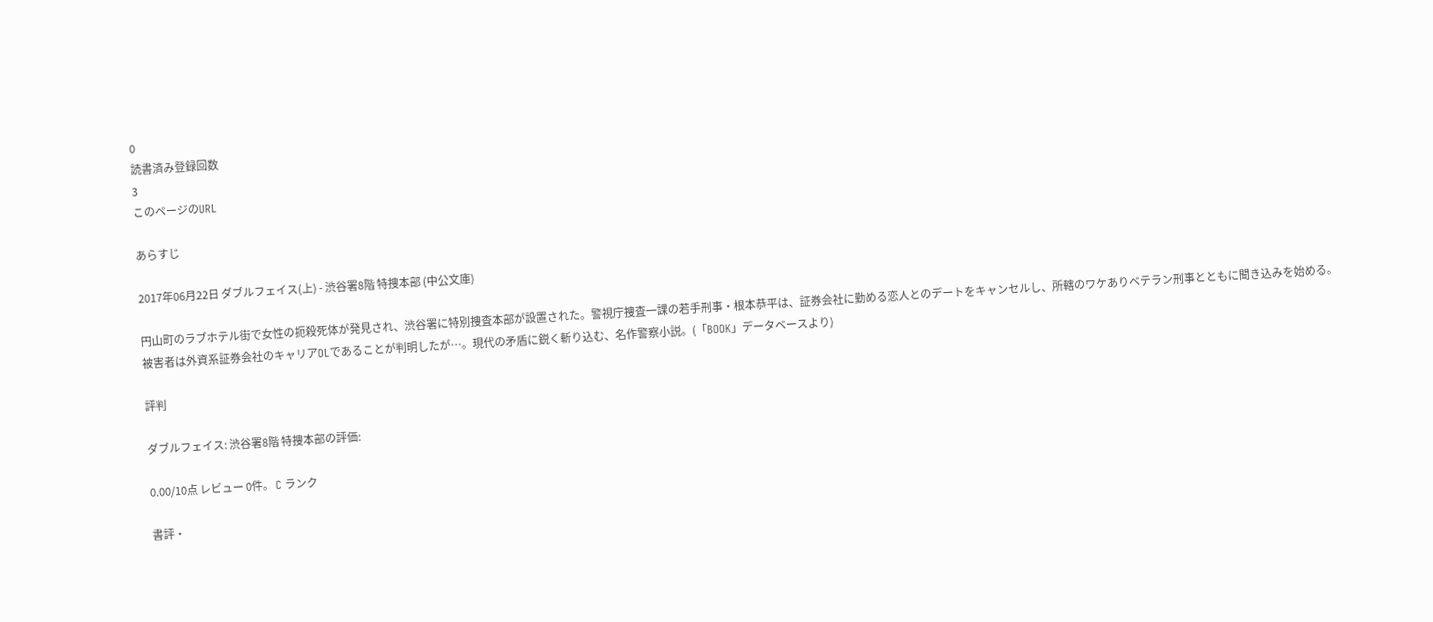0
読書済み登録回数
3
このページのURL

あらすじ

2017年06月22日 ダブルフェイス(上) - 渋谷署8階 特捜本部 (中公文庫)

円山町のラブホテル街で女性の扼殺死体が発見され、渋谷署に特別捜査本部が設置された。警視庁捜査一課の若手刑事・根本恭平は、証券会社に勤める恋人とのデートをキャンセルし、所轄のワケありベテラン刑事とともに聞き込みを始める。被害者は外資系証券会社のキャリアOLであることが判明したが…。現代の矛盾に鋭く斬り込む、名作警察小説。(「BOOK」データベースより)

評判

ダブルフェイス: 渋谷署8階 特捜本部の評価:

0.00/10点 レビュー 0件。 C ランク

書評・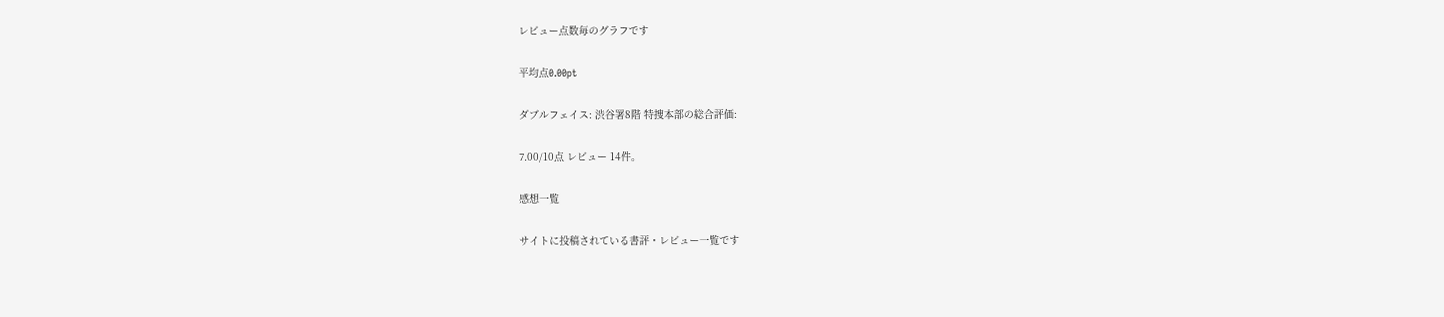レビュー点数毎のグラフです

平均点0.00pt

ダブルフェイス: 渋谷署8階 特捜本部の総合評価:

7.00/10点 レビュー 14件。

感想一覧

サイトに投稿されている書評・レビュー一覧です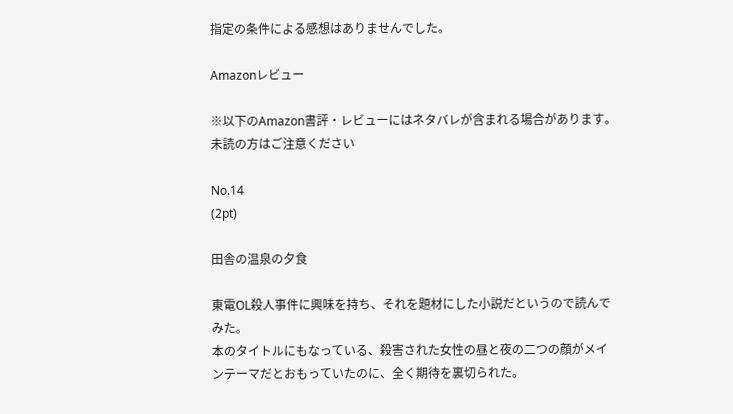指定の条件による感想はありませんでした。

Amazonレビュー

※以下のAmazon書評・レビューにはネタバレが含まれる場合があります。
未読の方はご注意ください

No.14
(2pt)

田舎の温泉の夕食

東電OL殺人事件に興味を持ち、それを題材にした小説だというので読んでみた。
本のタイトルにもなっている、殺害された女性の昼と夜の二つの顔がメインテーマだとおもっていたのに、全く期待を裏切られた。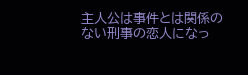主人公は事件とは関係のない刑事の恋人になっ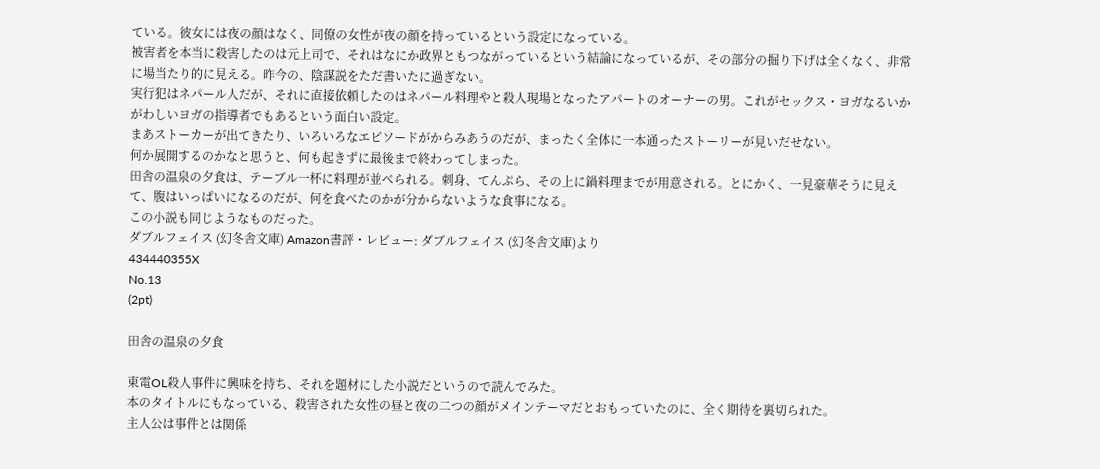ている。彼女には夜の顔はなく、同僚の女性が夜の顔を持っているという設定になっている。
被害者を本当に殺害したのは元上司で、それはなにか政界ともつながっているという結論になっているが、その部分の掘り下げは全くなく、非常に場当たり的に見える。昨今の、陰謀説をただ書いたに過ぎない。
実行犯はネパール人だが、それに直接依頼したのはネパール料理やと殺人現場となったアパートのオーナーの男。これがセックス・ヨガなるいかがわしいヨガの指導者でもあるという面白い設定。
まあストーカーが出てきたり、いろいろなエピソードがからみあうのだが、まったく全体に一本通ったストーリーが見いだせない。
何か展開するのかなと思うと、何も起きずに最後まで終わってしまった。
田舎の温泉の夕食は、テーブル一杯に料理が並べられる。刺身、てんぷら、その上に鍋料理までが用意される。とにかく、一見豪華そうに見えて、腹はいっぱいになるのだが、何を食べたのかが分からないような食事になる。
この小説も同じようなものだった。
ダブルフェイス (幻冬舎文庫) Amazon書評・レビュー: ダブルフェイス (幻冬舎文庫)より
434440355X
No.13
(2pt)

田舎の温泉の夕食

東電OL殺人事件に興味を持ち、それを題材にした小説だというので読んでみた。
本のタイトルにもなっている、殺害された女性の昼と夜の二つの顔がメインテーマだとおもっていたのに、全く期待を裏切られた。
主人公は事件とは関係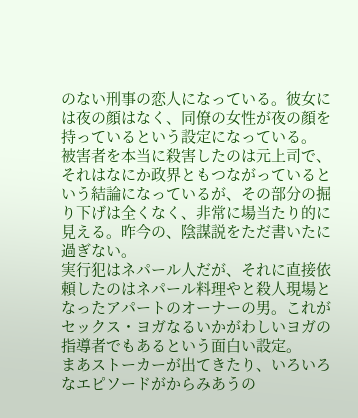のない刑事の恋人になっている。彼女には夜の顔はなく、同僚の女性が夜の顔を持っているという設定になっている。
被害者を本当に殺害したのは元上司で、それはなにか政界ともつながっているという結論になっているが、その部分の掘り下げは全くなく、非常に場当たり的に見える。昨今の、陰謀説をただ書いたに過ぎない。
実行犯はネパール人だが、それに直接依頼したのはネパール料理やと殺人現場となったアパートのオーナーの男。これがセックス・ヨガなるいかがわしいヨガの指導者でもあるという面白い設定。
まあストーカーが出てきたり、いろいろなエピソードがからみあうの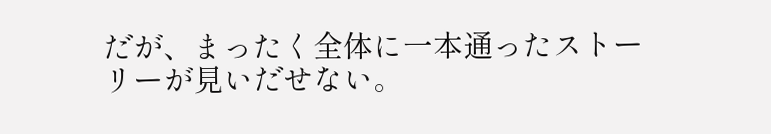だが、まったく全体に一本通ったストーリーが見いだせない。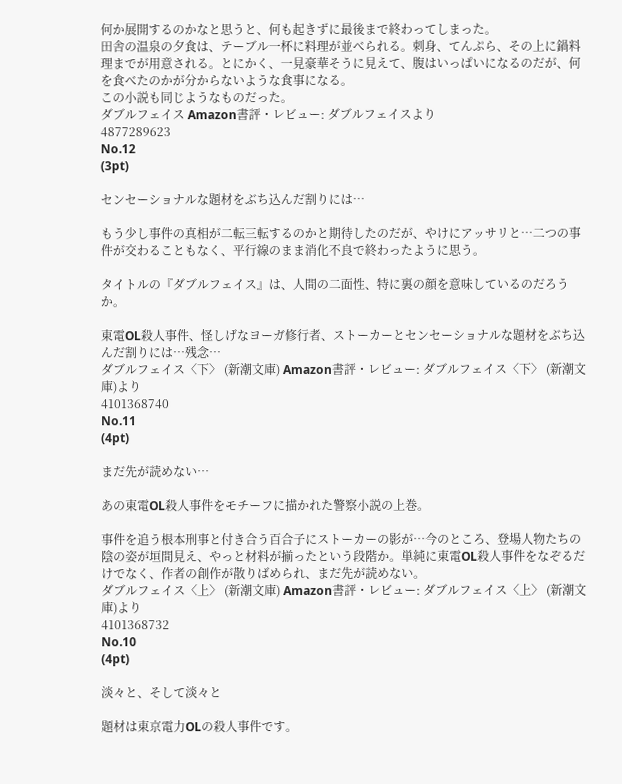何か展開するのかなと思うと、何も起きずに最後まで終わってしまった。
田舎の温泉の夕食は、テーブル一杯に料理が並べられる。刺身、てんぷら、その上に鍋料理までが用意される。とにかく、一見豪華そうに見えて、腹はいっぱいになるのだが、何を食べたのかが分からないような食事になる。
この小説も同じようなものだった。
ダブルフェイス Amazon書評・レビュー: ダブルフェイスより
4877289623
No.12
(3pt)

センセーショナルな題材をぶち込んだ割りには…

もう少し事件の真相が二転三転するのかと期待したのだが、やけにアッサリと…二つの事件が交わることもなく、平行線のまま消化不良で終わったように思う。

タイトルの『ダブルフェイス』は、人間の二面性、特に裏の顔を意味しているのだろうか。

東電OL殺人事件、怪しげなヨーガ修行者、ストーカーとセンセーショナルな題材をぶち込んだ割りには…残念…
ダブルフェイス〈下〉 (新潮文庫) Amazon書評・レビュー: ダブルフェイス〈下〉 (新潮文庫)より
4101368740
No.11
(4pt)

まだ先が読めない…

あの東電OL殺人事件をモチーフに描かれた警察小説の上巻。

事件を追う根本刑事と付き合う百合子にストーカーの影が…今のところ、登場人物たちの陰の姿が垣間見え、やっと材料が揃ったという段階か。単純に東電OL殺人事件をなぞるだけでなく、作者の創作が散りばめられ、まだ先が読めない。
ダブルフェイス〈上〉 (新潮文庫) Amazon書評・レビュー: ダブルフェイス〈上〉 (新潮文庫)より
4101368732
No.10
(4pt)

淡々と、そして淡々と

題材は東京電力OLの殺人事件です。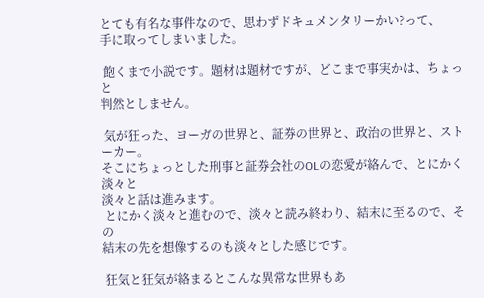とても有名な事件なので、思わずドキュメンタリーかい?って、
手に取ってしまいました。

 飽くまで小説です。題材は題材ですが、どこまで事実かは、ちょっと
判然としません。

 気が狂った、ヨーガの世界と、証券の世界と、政治の世界と、ストーカー。
そこにちょっとした刑事と証券会社のOLの恋愛が絡んで、とにかく淡々と
淡々と話は進みます。
 とにかく淡々と進むので、淡々と読み終わり、結末に至るので、その
結末の先を想像するのも淡々とした感じです。

 狂気と狂気が絡まるとこんな異常な世界もあ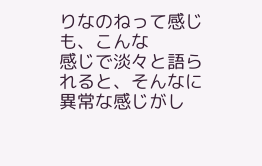りなのねって感じも、こんな
感じで淡々と語られると、そんなに異常な感じがし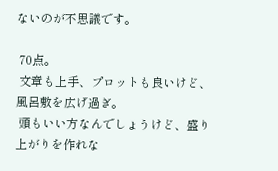ないのが不思議です。

 70点。
 文章も上手、プロットも良いけど、風呂敷を広げ過ぎ。
 頭もいい方なんでしょうけど、盛り上がりを作れな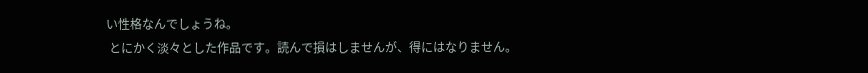い性格なんでしょうね。
 とにかく淡々とした作品です。読んで損はしませんが、得にはなりません。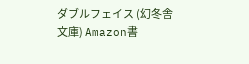ダブルフェイス (幻冬舎文庫) Amazon書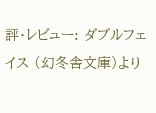評・レビュー: ダブルフェイス (幻冬舎文庫)より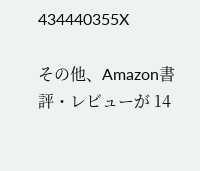434440355X

その他、Amazon書評・レビューが 14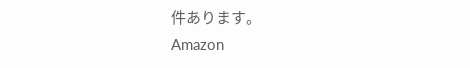件あります。
Amazon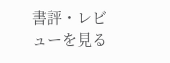書評・レビューを見る